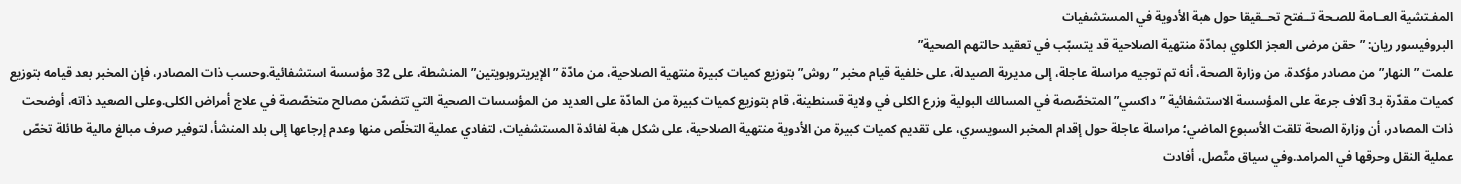المفـتشية العــامة للصـحة تــفتح تحــقيقا حول هبة الأدوية في المستشفيات
البروفيسور ريان: ”حقن مرضى العجز الكلوي بمادّة منتهية الصلاحية قد يتسبّب في تعقيد حالتهم الصحية”
علمت ”النهار” من مصادر مؤكدة، من وزارة الصحة، أنه تم توجيه مراسلة عاجلة، إلى مديرية الصيدلة، على خلفية قيام مخبر ”روش” بتوزيع كميات كبيرة منتهية الصلاحية، من مادّة ”الإيريتروبويتين” المنشطة، على 32 مؤسسة استشفائية.وحسب ذات المصادر، فإن المخبر بعد قيامه بتوزيع كميات مقدّرة بـ3 آلاف جرعة على المؤسسة الاستشفائية ”داكسي” المتخصّصة في المسالك البولية وزرع الكلى في ولاية قسنطينة، قام بتوزيع كميات كبيرة من المادّة على العديد من المؤسسات الصحية التي تتضمّن مصالح متخصّصة في علاج أمراض الكلى.وعلى الصعيد ذاته، أوضحت ذات المصادر، أن وزارة الصحة تلقت الأسبوع الماضي؛ مراسلة عاجلة حول إقدام المخبر السويسري، على تقديم كميات كبيرة من الأدوية منتهية الصلاحية، على شكل هبة لفائدة المستشفيات، لتفادي عملية التخلّص منها وعدم إرجاعها إلى بلد المنشأ، لتوفير صرف مبالغ مالية طائلة تخصّ عملية النقل وحرقها في المرامد.وفي سياق متّصل، أفادت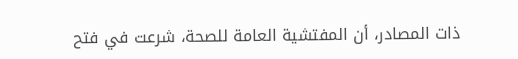ذات المصادر، أن المفتشية العامة للصحة، شرعت في فتح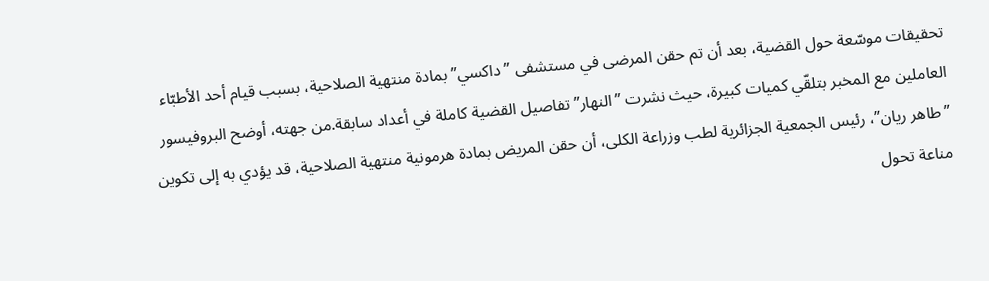تحقيقات موسّعة حول القضية، بعد أن تم حقن المرضى في مستشفى ”داكسي” بمادة منتهية الصلاحية، بسبب قيام أحد الأطبّاء العاملين مع المخبر بتلقّي كميات كبيرة، حيث نشرت ”النهار” تفاصيل القضية كاملة في أعداد سابقة.من جهته، أوضح البروفيسور ”طاهر ريان”، رئيس الجمعية الجزائرية لطب وزراعة الكلى، أن حقن المريض بمادة هرمونية منتهية الصلاحية، قد يؤدي به إلى تكوين مناعة تحول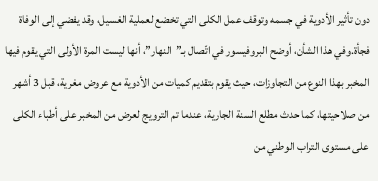دون تأثير الأدوية في جسمه وتوقف عمل الكلى التي تخضع لعملية الغسيل، وقد يفضي إلى الوفاة فجأة.وفي هذا الشأن، أوضح البروفيسور في اتّصال بـ”النهار”، أنها ليست المرة الأولى التي يقوم فيها المخبر بهذا النوع من التجاوزات، حيث يقوم بتقديم كميات من الأدوية مع عروض مغرية، قبل 3 أشهر من صلاحيتها، كما حدث مطلع السنة الجارية، عندما تم الترويج لعرض من المخبر على أطباء الكلى على مستوى التراب الوطني من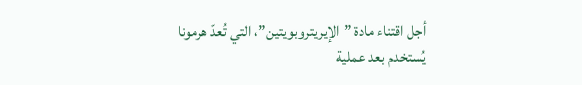أجل اقتناء مادة ”الإيريتروبويتين”، التي تُعدّ هرمونا يُستخدم بعد عملية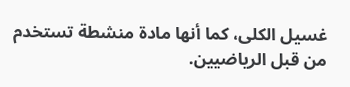غسيل الكلى، كما أنها مادة منشطة تستخدم من قبل الرياضيين.